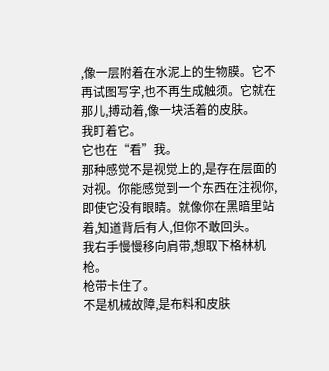,像一层附着在水泥上的生物膜。它不再试图写字,也不再生成触须。它就在那儿,搏动着,像一块活着的皮肤。
我盯着它。
它也在“看”我。
那种感觉不是视觉上的,是存在层面的对视。你能感觉到一个东西在注视你,即使它没有眼睛。就像你在黑暗里站着,知道背后有人,但你不敢回头。
我右手慢慢移向肩带,想取下格林机枪。
枪带卡住了。
不是机械故障,是布料和皮肤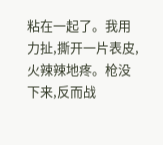粘在一起了。我用力扯,撕开一片表皮,火辣辣地疼。枪没下来,反而战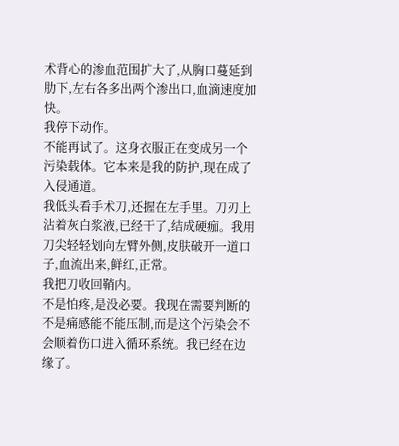术背心的渗血范围扩大了,从胸口蔓延到肋下,左右各多出两个渗出口,血滴速度加快。
我停下动作。
不能再试了。这身衣服正在变成另一个污染载体。它本来是我的防护,现在成了入侵通道。
我低头看手术刀,还握在左手里。刀刃上沾着灰白浆液,已经干了,结成硬痂。我用刀尖轻轻划向左臂外侧,皮肤破开一道口子,血流出来,鲜红,正常。
我把刀收回鞘内。
不是怕疼,是没必要。我现在需要判断的不是痛感能不能压制,而是这个污染会不会顺着伤口进入循环系统。我已经在边缘了。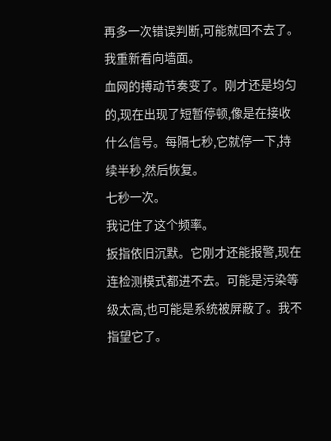再多一次错误判断,可能就回不去了。
我重新看向墙面。
血网的搏动节奏变了。刚才还是均匀的,现在出现了短暂停顿,像是在接收什么信号。每隔七秒,它就停一下,持续半秒,然后恢复。
七秒一次。
我记住了这个频率。
扳指依旧沉默。它刚才还能报警,现在连检测模式都进不去。可能是污染等级太高,也可能是系统被屏蔽了。我不指望它了。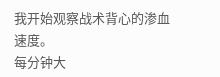我开始观察战术背心的渗血速度。
每分钟大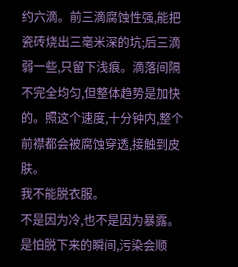约六滴。前三滴腐蚀性强,能把瓷砖烧出三毫米深的坑;后三滴弱一些,只留下浅痕。滴落间隔不完全均匀,但整体趋势是加快的。照这个速度,十分钟内,整个前襟都会被腐蚀穿透,接触到皮肤。
我不能脱衣服。
不是因为冷,也不是因为暴露。是怕脱下来的瞬间,污染会顺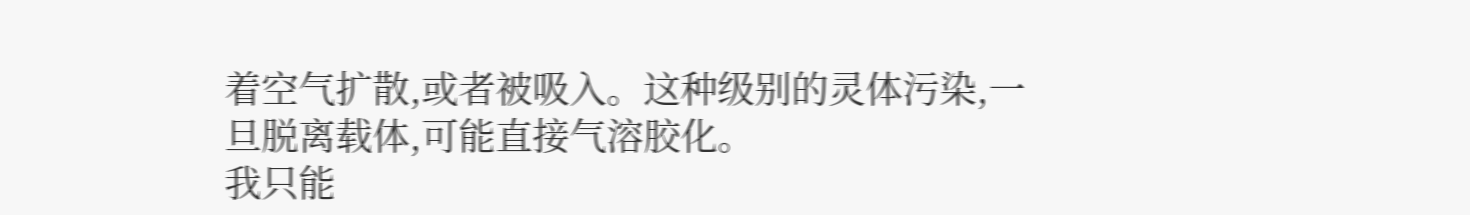着空气扩散,或者被吸入。这种级别的灵体污染,一旦脱离载体,可能直接气溶胶化。
我只能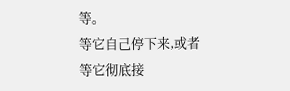等。
等它自己停下来,或者等它彻底接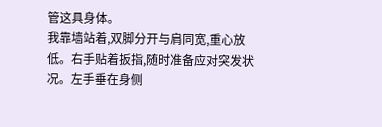管这具身体。
我靠墙站着,双脚分开与肩同宽,重心放低。右手贴着扳指,随时准备应对突发状况。左手垂在身侧